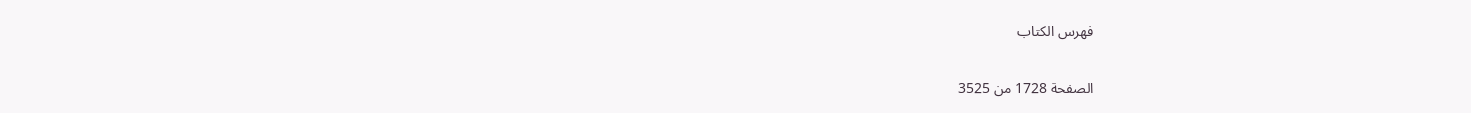فهرس الكتاب

الصفحة 1728 من 3525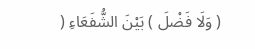( وَلَا فَضْلَ ) بَيْنَ الشُّفَعَاءِ (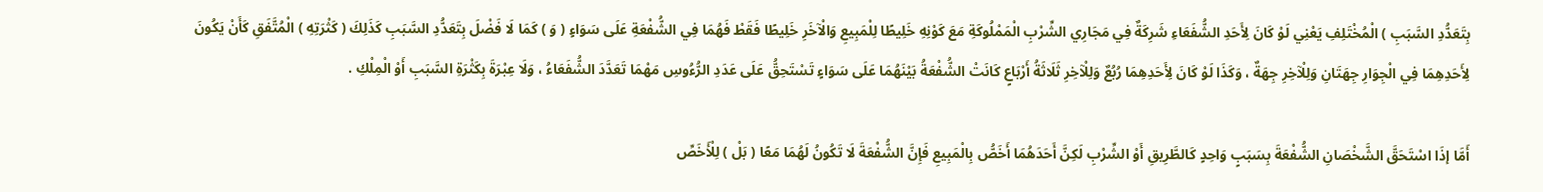بِتَعَدُّدِ السَّبَبِ ) الْمُخْتَلِفِ يَعْنِي لَوْ كَانَ لِأَحَدِ الشُّفَعَاءِ شَرِكَةٌ فِي مَجَارِي الشِّرْبِ الْمَمْلُوكَةِ مَعَ كَوْنِهِ خَلِيطًا لِلْمَبِيعِ وَالْآخَرِ خَلِيطًا فَقَطْ فَهُمَا فِي الشُّفْعَةِ عَلَى سَوَاءٍ ( وَ ) كَمَا لَا فَضْلَ بِتَعَدُّدِ السَّبَبِ كَذَلِكَ ( كَثْرَتِهِ ) الْمُتَّفَقِ كَأَنْ يَكُونَ لِأَحَدِهِمَا فِي الْجِوَارِ جِهَتَانِ وَلِلْآخِرِ جِهَةٌ ، وَكَذَا لَوْ كَانَ لِأَحَدِهِمَا رُبُعٌ وَلِلْآخِرِ ثَلَاثَةُ أَرْبَاعٍ كَانَتْ الشُّفْعَةُ بَيْنَهُمَا عَلَى سَوَاءٍ تَسْتَحِقُّ عَلَى عَدَدِ الرُّءُوسِ مَهْمَا تَعَدَّدَ الشُّفَعَاءُ ، وَلَا عِبْرَةَ بِكَثْرَةِ السَّبَبِ أَوْ الْمِلْكِ .

أَمَّا إذَا اسْتَحَقَّ الشَّخْصَانِ الشُّفْعَةَ بِسَبَبٍ وَاحِدٍ كَالطَّرِيقِ أَوْ الشِّرْبِ لَكِنَّ أَحَدَهُمَا أَخَصُّ بِالْمَبِيعِ فَإِنَّ الشُّفْعَةَ لَا تَكُونُ لَهُمَا مَعًا ( بَلْ ) لِلْأَخَصِّ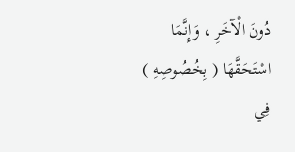دُونَ الْآخَرِ ، وَإِنَّمَا اسْتَحَقَّهَا ( بِخُصُوصِهِ ) فِي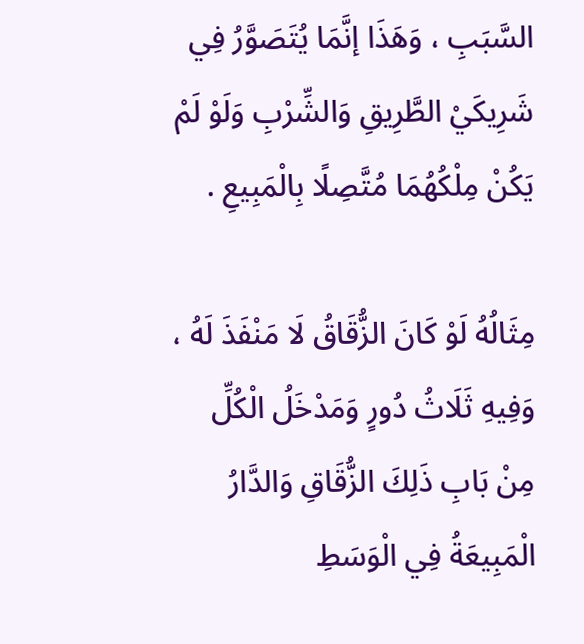السَّبَبِ ، وَهَذَا إنَّمَا يُتَصَوَّرُ فِي شَرِيكَيْ الطَّرِيقِ وَالشِّرْبِ وَلَوْ لَمْ يَكُنْ مِلْكُهُمَا مُتَّصِلًا بِالْمَبِيعِ .

مِثَالُهُ لَوْ كَانَ الزُّقَاقُ لَا مَنْفَذَ لَهُ ، وَفِيهِ ثَلَاثُ دُورٍ وَمَدْخَلُ الْكُلِّ مِنْ بَابِ ذَلِكَ الزُّقَاقِ وَالدَّارُ الْمَبِيعَةُ فِي الْوَسَطِ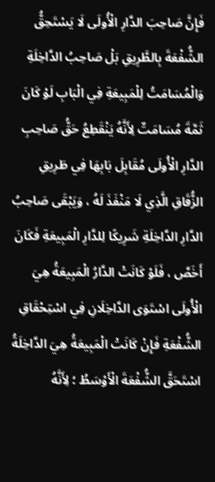فَإِنَّ صَاحِبَ الدَّارِ الْأُولَى لَا يَسْتَحِقُّ الشُّفْعَةَ بِالطَّرِيقِ بَلْ صَاحِبُ الدَّاخِلَةِ وَالْمُسَامَتُ لِلْمَبِيعَةِ فِي الْبَابِ لَوْ كَانَ ثَمَّةَ مُسَامَتٌ لِأَنَّهُ يَنْقَطِعُ حَقُّ صَاحِبِ الدَّارِ الْأُولَى مُقَابِلَ بَابِهَا فِي طَرِيقِ الزُّقَاقِ الَّذِي لَا مَنْفَذَ لَهُ ، وَيَبْقَى صَاحِبُ الدَّارِ الدَّاخِلَةِ شَرِيكًا لِلدَّارِ الْمَبِيعَةِ فَكَانَ أَخَصَّ ، فَلَوْ كَانَتْ الدَّارُ الْمَبِيعَةُ هِيَ الْأُولَى اسْتَوَى الدَّاخِلَانِ فِي اسْتِحْقَاقِ الشُّفْعَةِ فَإِنْ كَانَتْ الْمَبِيعَةُ هِيَ الدَّاخِلَةُ اسْتَحَقَّ الشُّفْعَةَ الْأَوْسَطُ ؛ لِأَنَّهُ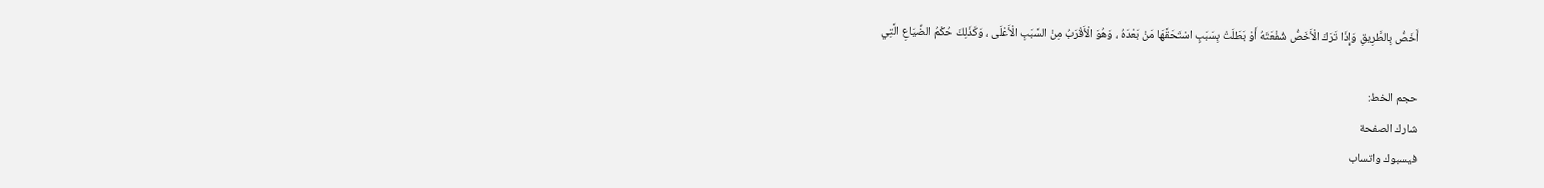أَخَصُّ بِالطَّرِيقِ وَإِذَا تَرَكَ الْأَخَصُّ شُفْعَتَهُ أَوْ بَطَلَتْ بِسَبَبٍ اسْتَحَقَّهَا مَنْ بَعْدَهُ ، وَهُوَ الْأَقْرَبُ مِنْ السَّبَبِ الْأَعْلَى ، وَكَذَلِكَ حُكْمُ الضِّيَاعِ الَّتِي

حجم الخط:
شارك الصفحة
فيسبوك واتساب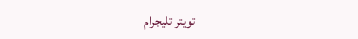تويتر تليجرام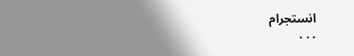انستجرام
. . .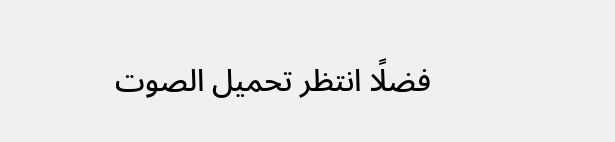فضلًا انتظر تحميل الصوت